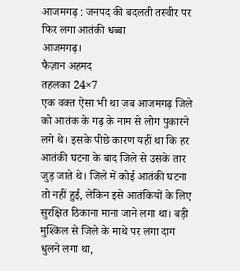आजमगढ़ : जनपद की बदलती तस्वीर पर फिर लगा आतंकी धब्बा
आजमगढ़।
फैज़ान अहमद
तहलका 24×7
एक वक्त ऐसा भी था जब आजमगढ़ जिले को आतंक के गढ़ के नाम से लोग पुकारने लगे थे। इसके पीछे कारण यहीं था कि हर आतंकी घटना के बाद जिले से उसके तार जुड़ जाते थे। जिले में कोई आतंकी घटना तो नहीं हुई, लेकिन इसे आतंकियों के लिए सुरक्षित ठिकाना माना जाने लगा था। बड़ी मुश्किल से जिले के माथे पर लगा दाग धुलने लगा था,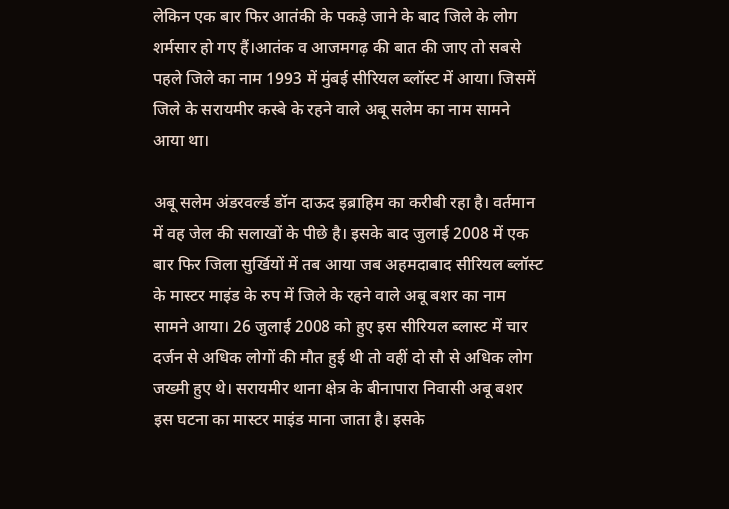लेकिन एक बार फिर आतंकी के पकड़े जाने के बाद जिले के लोग शर्मसार हो गए हैं।आतंक व आजमगढ़ की बात की जाए तो सबसे पहले जिले का नाम 1993 में मुंबई सीरियल ब्लॉस्ट में आया। जिसमें जिले के सरायमीर कस्बे के रहने वाले अबू सलेम का नाम सामने आया था।

अबू सलेम अंडरवर्ल्ड डॉन दाऊद इब्राहिम का करीबी रहा है। वर्तमान में वह जेल की सलाखों के पीछे है। इसके बाद जुलाई 2008 में एक बार फिर जिला सुर्खियों में तब आया जब अहमदाबाद सीरियल ब्लॉस्ट के मास्टर माइंड के रुप में जिले के रहने वाले अबू बशर का नाम सामने आया। 26 जुलाई 2008 को हुए इस सीरियल ब्लास्ट में चार दर्जन से अधिक लोगों की मौत हुई थी तो वहीं दो सौ से अधिक लोग जख्मी हुए थे। सरायमीर थाना क्षेत्र के बीनापारा निवासी अबू बशर इस घटना का मास्टर माइंड माना जाता है। इसके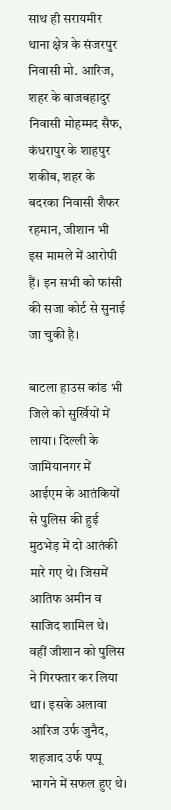साथ ही सरायमीर थाना क्षेत्र के संजरपुर निवासी मो. आरिज, शहर के बाजबहादुर निवासी मोहम्मद सैफ, कंधरापुर के शाहपुर शकीब, शहर के बदरका निवासी शैफर रहमान, जीशान भी इस मामले में आरोपी हैं। इन सभी को फांसी की सजा कोर्ट से सुनाई जा चुकी है।

बाटला हाउस कांड भी जिले को सुर्खियों में लाया। दिल्ली के जामियानगर में आईएम के आतंकियों से पुलिस की हुई मुठभेड़ में दो आतंकी मारे गए थे। जिसमें आतिफ अमीन व साजिद शामिल थे। वहीं जीशान को पुलिस ने गिरफ्तार कर लिया था। इसके अलावा आरिज उर्फ जुनैद, शहजाद उर्फ पप्पू भागने में सफल हुए थे।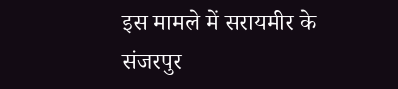इस मामले में सरायमीर के संजरपुर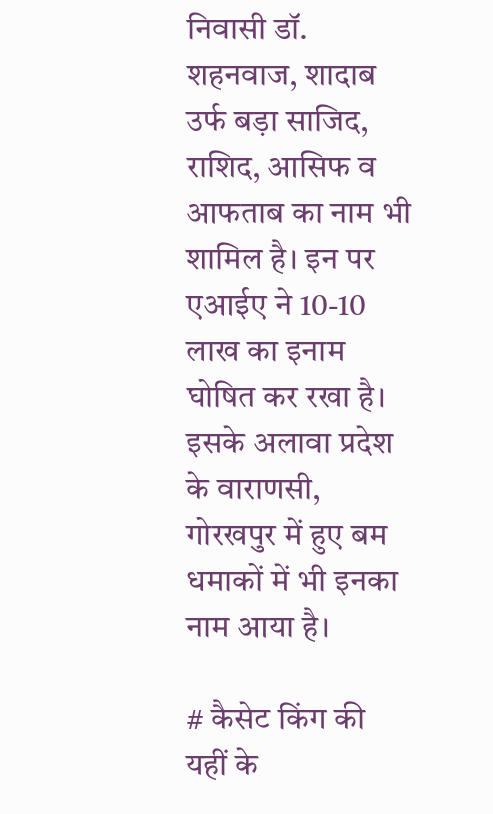निवासी डॉ. शहनवाज, शादाब उर्फ बड़ा साजिद, राशिद, आसिफ व आफताब का नाम भी शामिल है। इन पर एआईए ने 10-10 लाख का इनाम घोषित कर रखा है। इसके अलावा प्रदेश के वाराणसी, गोरखपुर में हुए बम धमाकों में भी इनका नाम आया है।

# कैसेट किंग की यहीं के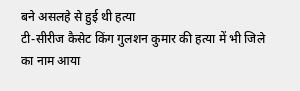बने असलहे से हुई थी हत्या
टी-सीरीज कैसेट किंग गुलशन कुमार की हत्या में भी जिले का नाम आया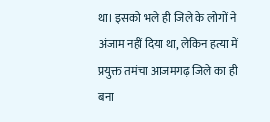था। इसको भले ही जिले के लोगों ने अंजाम नहीं दिया था, लेकिन हत्या में प्रयुक्त तमंचा आजमगढ़ जिले का ही बना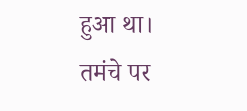हुआ था। तमंचे पर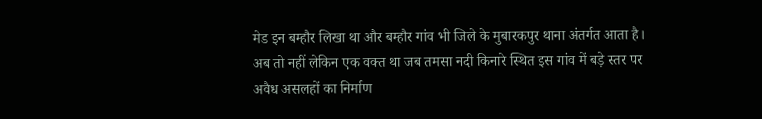मेड इन बम्हौर लिखा था और बम्हौर गांव भी जिले के मुबारकपुर थाना अंतर्गत आता है। अब तो नहीं लेकिन एक वक्त था जब तमसा नदी किनारे स्थित इस गांव में बड़े स्तर पर अवैध असलहों का निर्माण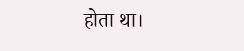होता था।